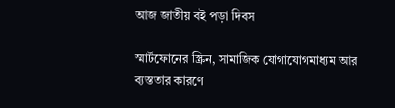আজ জাতীয় বই পড়া দিবস

স্মার্টফোনের স্ক্রিন, সামাজিক যোগাযোগমাধ্যম আর ব্যস্ততার কারণে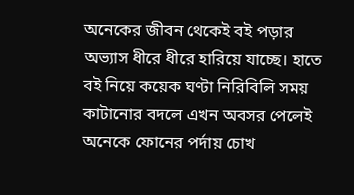অনেকের জীবন থেকেই বই পড়ার অভ্যাস ধীরে ধীরে হারিয়ে যাচ্ছে। হাতে বই নিয়ে কয়েক ঘণ্টা নিরিবিলি সময় কাটানোর বদলে এখন অবসর পেলেই অনেকে ফোনের পর্দায় চোখ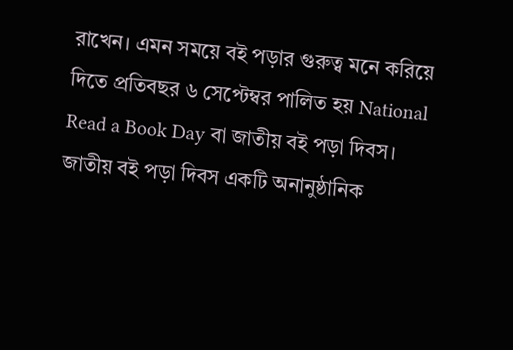রাখেন। এমন সময়ে বই পড়ার গুরুত্ব মনে করিয়ে দিতে প্রতিবছর ৬ সেপ্টেম্বর পালিত হয় National Read a Book Day বা জাতীয় বই পড়া দিবস।
জাতীয় বই পড়া দিবস একটি অনানুষ্ঠানিক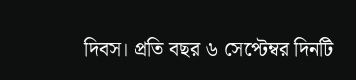দিবস। প্রতি বছর ৬ সেপ্টেম্বর দিনটি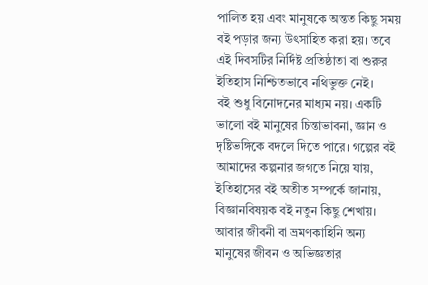পালিত হয় এবং মানুষকে অন্তত কিছু সময় বই পড়ার জন্য উৎসাহিত করা হয়। তবে এই দিবসটির নির্দিষ্ট প্রতিষ্ঠাতা বা শুরুর ইতিহাস নিশ্চিতভাবে নথিভুক্ত নেই।
বই শুধু বিনোদনের মাধ্যম নয়। একটি ভালো বই মানুষের চিন্তাভাবনা, জ্ঞান ও দৃষ্টিভঙ্গিকে বদলে দিতে পারে। গল্পের বই আমাদের কল্পনার জগতে নিয়ে যায়, ইতিহাসের বই অতীত সম্পর্কে জানায়, বিজ্ঞানবিষয়ক বই নতুন কিছু শেখায়। আবার জীবনী বা ভ্রমণকাহিনি অন্য মানুষের জীবন ও অভিজ্ঞতার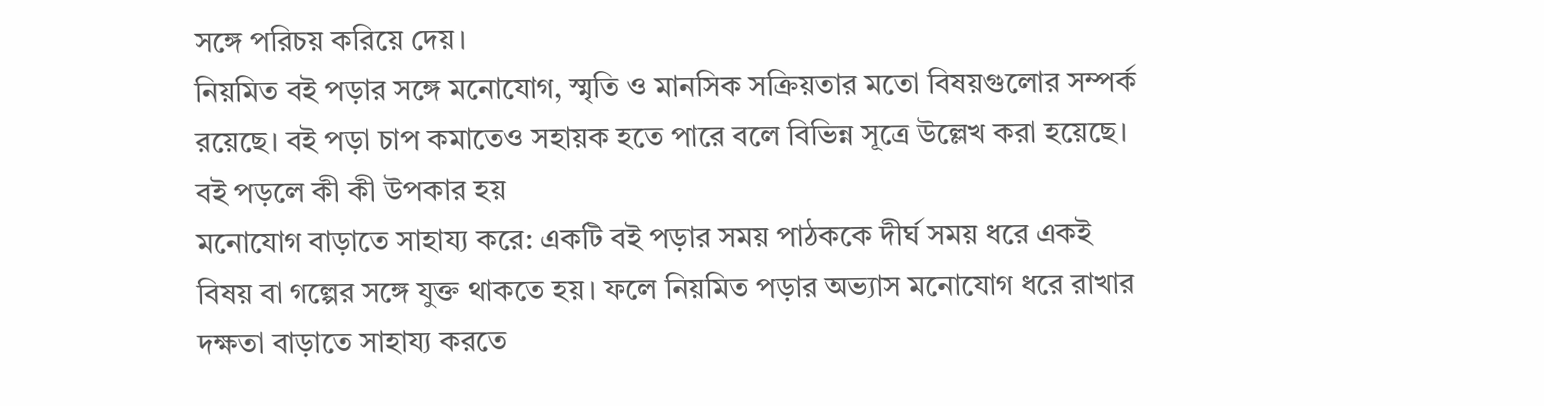সঙ্গে পরিচয় করিয়ে দেয়।
নিয়মিত বই পড়ার সঙ্গে মনোযোগ, স্মৃতি ও মানসিক সক্রিয়তার মতো বিষয়গুলোর সম্পর্ক রয়েছে। বই পড়া চাপ কমাতেও সহায়ক হতে পারে বলে বিভিন্ন সূত্রে উল্লেখ করা হয়েছে।
বই পড়লে কী কী উপকার হয়
মনোযোগ বাড়াতে সাহায্য করে: একটি বই পড়ার সময় পাঠককে দীর্ঘ সময় ধরে একই বিষয় বা গল্পের সঙ্গে যুক্ত থাকতে হয়। ফলে নিয়মিত পড়ার অভ্যাস মনোযোগ ধরে রাখার দক্ষতা বাড়াতে সাহায্য করতে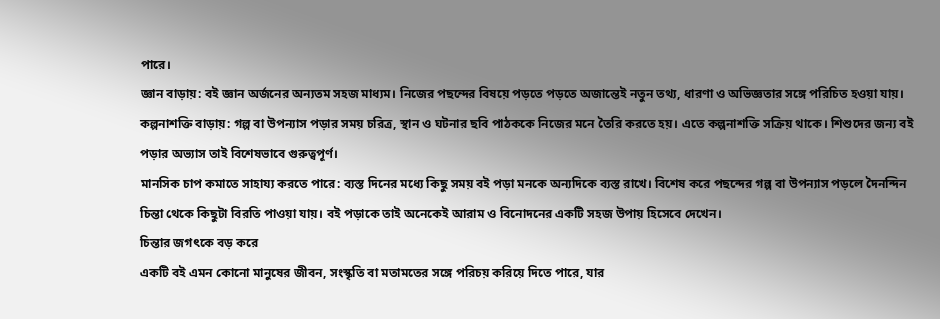পারে।
জ্ঞান বাড়ায়: বই জ্ঞান অর্জনের অন্যতম সহজ মাধ্যম। নিজের পছন্দের বিষয়ে পড়তে পড়তে অজান্তেই নতুন তথ্য, ধারণা ও অভিজ্ঞতার সঙ্গে পরিচিত হওয়া যায়।
কল্পনাশক্তি বাড়ায়: গল্প বা উপন্যাস পড়ার সময় চরিত্র, স্থান ও ঘটনার ছবি পাঠককে নিজের মনে তৈরি করতে হয়। এতে কল্পনাশক্তি সক্রিয় থাকে। শিশুদের জন্য বই পড়ার অভ্যাস তাই বিশেষভাবে গুরুত্বপূর্ণ।
মানসিক চাপ কমাতে সাহায্য করতে পারে: ব্যস্ত দিনের মধ্যে কিছু সময় বই পড়া মনকে অন্যদিকে ব্যস্ত রাখে। বিশেষ করে পছন্দের গল্প বা উপন্যাস পড়লে দৈনন্দিন চিন্তা থেকে কিছুটা বিরতি পাওয়া যায়। বই পড়াকে তাই অনেকেই আরাম ও বিনোদনের একটি সহজ উপায় হিসেবে দেখেন।
চিন্তার জগৎকে বড় করে
একটি বই এমন কোনো মানুষের জীবন, সংস্কৃতি বা মতামতের সঙ্গে পরিচয় করিয়ে দিতে পারে, যার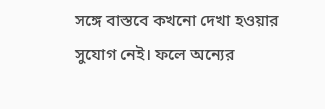সঙ্গে বাস্তবে কখনো দেখা হওয়ার সুযোগ নেই। ফলে অন্যের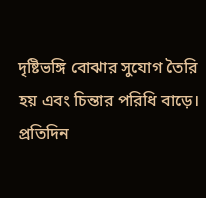দৃষ্টিভঙ্গি বোঝার সুযোগ তৈরি হয় এবং চিন্তার পরিধি বাড়ে।
প্রতিদিন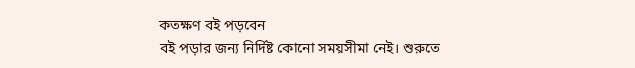কতক্ষণ বই পড়বেন
বই পড়ার জন্য নির্দিষ্ট কোনো সময়সীমা নেই। শুরুতে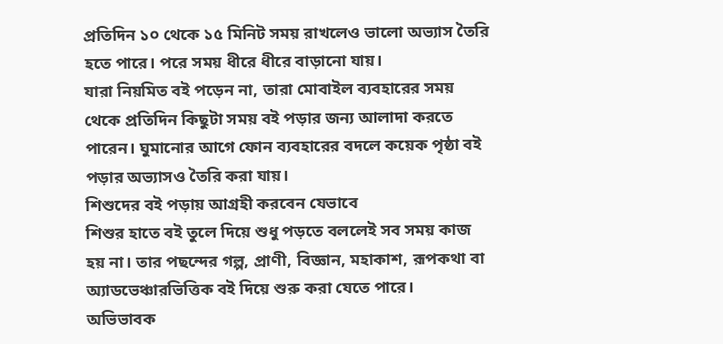প্রতিদিন ১০ থেকে ১৫ মিনিট সময় রাখলেও ভালো অভ্যাস তৈরি হতে পারে। পরে সময় ধীরে ধীরে বাড়ানো যায়।
যারা নিয়মিত বই পড়েন না, তারা মোবাইল ব্যবহারের সময় থেকে প্রতিদিন কিছুটা সময় বই পড়ার জন্য আলাদা করতে পারেন। ঘুমানোর আগে ফোন ব্যবহারের বদলে কয়েক পৃষ্ঠা বই পড়ার অভ্যাসও তৈরি করা যায়।
শিশুদের বই পড়ায় আগ্রহী করবেন যেভাবে
শিশুর হাতে বই তুলে দিয়ে শুধু পড়তে বললেই সব সময় কাজ হয় না। তার পছন্দের গল্প, প্রাণী, বিজ্ঞান, মহাকাশ, রূপকথা বা অ্যাডভেঞ্চারভিত্তিক বই দিয়ে শুরু করা যেতে পারে।
অভিভাবক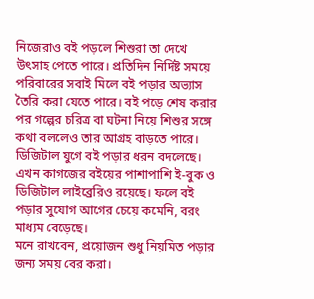নিজেরাও বই পড়লে শিশুরা তা দেখে উৎসাহ পেতে পারে। প্রতিদিন নির্দিষ্ট সময়ে পরিবারের সবাই মিলে বই পড়ার অভ্যাস তৈরি করা যেতে পারে। বই পড়ে শেষ করার পর গল্পের চরিত্র বা ঘটনা নিয়ে শিশুর সঙ্গে কথা বললেও তার আগ্রহ বাড়তে পারে।
ডিজিটাল যুগে বই পড়ার ধরন বদলেছে। এখন কাগজের বইয়ের পাশাপাশি ই-বুক ও ডিজিটাল লাইব্রেরিও রয়েছে। ফলে বই পড়ার সুযোগ আগের চেয়ে কমেনি, বরং মাধ্যম বেড়েছে।
মনে রাখবেন, প্রয়োজন শুধু নিয়মিত পড়ার জন্য সময় বের করা।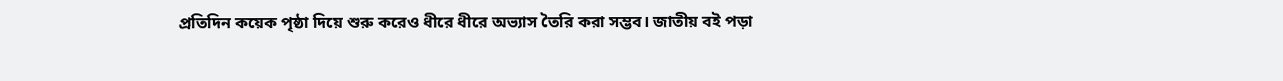প্রতিদিন কয়েক পৃষ্ঠা দিয়ে শুরু করেও ধীরে ধীরে অভ্যাস তৈরি করা সম্ভব। জাতীয় বই পড়া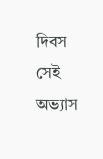দিবস সেই অভ্যাস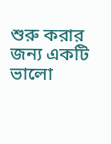শুরু করার জন্য একটি ভালো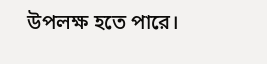উপলক্ষ হতে পারে।